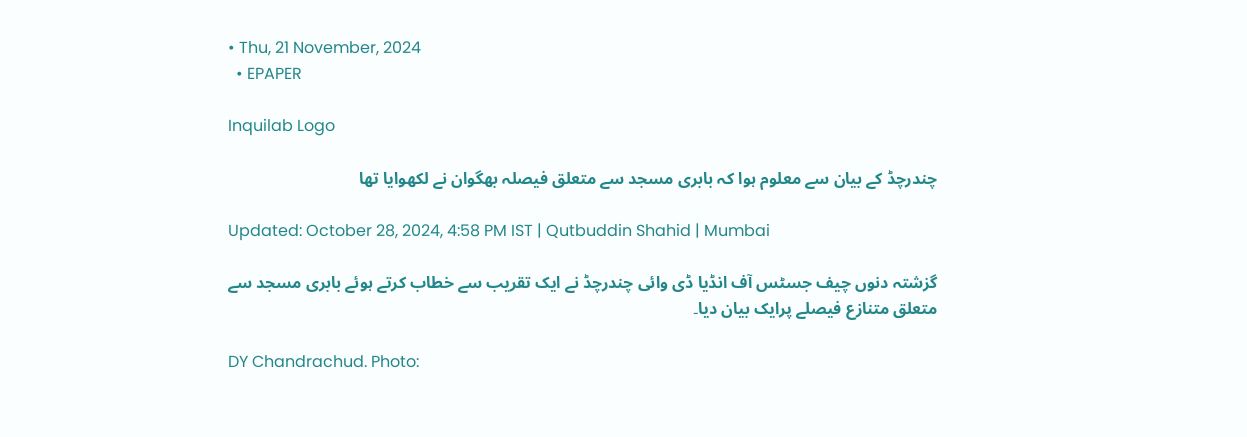• Thu, 21 November, 2024
  • EPAPER

Inquilab Logo

چندرچڈ کے بیان سے معلوم ہوا کہ بابری مسجد سے متعلق فیصلہ بھگوان نے لکھوایا تھا

Updated: October 28, 2024, 4:58 PM IST | Qutbuddin Shahid | Mumbai

گزشتہ دنوں چیف جسٹس آف انڈیا ڈی وائی چندرچڈ نے ایک تقریب سے خطاب کرتے ہوئے بابری مسجد سے متعلق متنازع فیصلے پرایک بیان دیا۔

DY Chandrachud. Photo: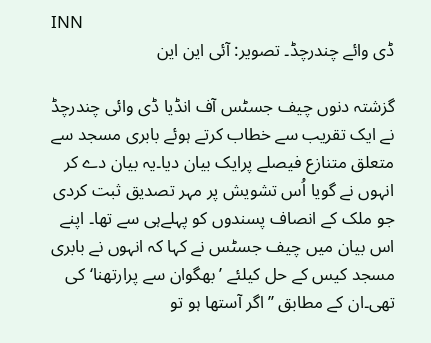INN
ڈی وائے چندرچڈ۔ تصویر: آئی این این

گزشتہ دنوں چیف جسٹس آف انڈیا ڈی وائی چندرچڈ نے ایک تقریب سے خطاب کرتے ہوئے بابری مسجد سے متعلق متنازع فیصلے پرایک بیان دیا۔یہ بیان دے کر انہوں نے گویا اُس تشویش پر مہر تصدیق ثبت کردی جو ملک کے انصاف پسندوں کو پہلےہی سے تھا۔ اپنے اس بیان میں چیف جسٹس نے کہا کہ انہوں نے بابری مسجد کیس کے حل کیلئے ’بھگوان سے پرارتھنا‘کی تھی۔ان کے مطابق ’’اگر آستھا ہو تو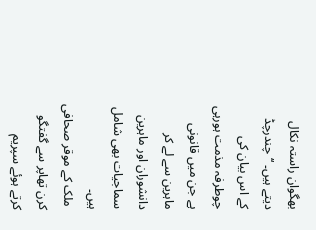بھگوان راستہ نکال دیتے ہیں۔ ‘‘چندرچڈ کے اس بیان کی چوطرفہ مذمت ہورہی ہے جن میں قانونی ماہرین سے لے کر دانشوران اور ماہرین سماجیات بھی شامل ہیں۔
 ملک کے موقر صحافی کرن تھاپر سے گفتگو کرتے ہوئے سپریم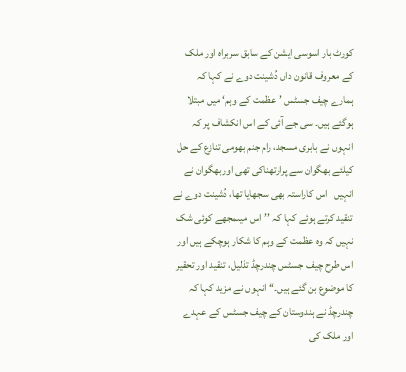کورٹ بار اسوسی ایشن کے سابق سربراہ اور ملک کے معروف قانون داں دُشینت دوے نے کہا کہ ہمارے چیف جسٹس ’عظمت کے وہم‘ میں مبتلا ہوگئے ہیں۔ سی جے آئی کے اس انکشاف پر کہ انہوں نے بابری مسجد، رام جنم بھومی تنازع کے حل کیلئے بھگوان سے پرارتھناکی تھی اوربھگوان نے انہیں   اس کاراستہ بھی سجھایا تھا، دُشینت دوے نے تنقید کرتے ہوئے کہا کہ ’’اس میںمجھے کوئی شک نہیں کہ وہ عظمت کے وہم کا شکار ہوچکے ہیں اور اس طرح چیف جسٹس چندرچڈ تذلیل، تنقید اور تحقیر کا موضوع بن گئے ہیں۔‘‘ انہوں نے مزید کہا کہ چندرچڈ نے ہندوستان کے چیف جسٹس کے عہدے اور ملک کی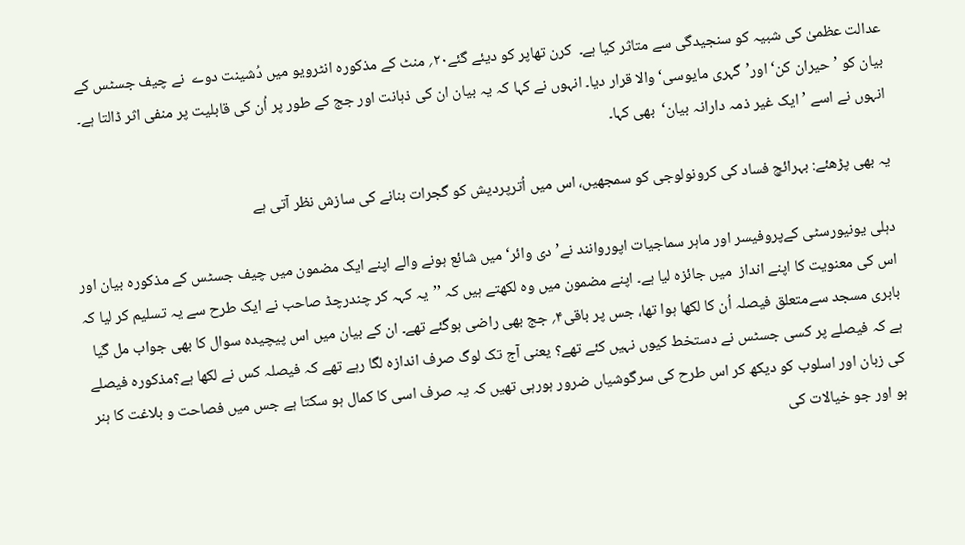عدالت عظمیٰ کی شبیہ کو سنجیدگی سے متاثر کیا ہے۔  کرن تھاپر کو دیئے گئے۲۰؍ منٹ کے مذکورہ انٹرویو میں دُشینت دوے  نے چیف جسٹس کے بیان کو ’حیران کن‘ اور’گہری مایوسی‘ والا قرار دیا۔ انہوں نے کہا کہ یہ بیان ان کی ذہانت اور جج کے طور پر اُن کی قابلیت پر منفی اثر ڈالتا ہے۔ انہوں نے اسے ’ایک غیر ذمہ دارانہ بیان‘  بھی کہا۔

یہ بھی پڑھئے: بہرائچ فساد کی کرونولوجی کو سمجھیں، اس میں اُترپردیش کو گجرات بنانے کی سازش نظر آتی ہے

دہلی یونیورسٹی کےپروفیسر اور ماہر سماجیات اپوروانند نے’دی وائر‘ میں شائع ہونے والے اپنے ایک مضمون میں چیف جسٹس کے مذکورہ بیان اور اس کی معنویت کا اپنے انداز  میں جائزہ لیا ہے۔ اپنے مضمون میں وہ لکھتے ہیں کہ ’’یہ کہہ کر چندرچڈ صاحب نے ایک طرح سے یہ تسلیم کر لیا کہ بابری مسجد سےمتعلق فیصلہ اُن کا لکھا ہوا تھا، جس پر باقی۴؍ جج بھی راضی ہوگئے تھے۔ ان کے بیان میں اس پیچیدہ سوال کا بھی جواب مل گیا ہے کہ فیصلے پر کسی جسٹس نے دستخط کیوں نہیں کئے تھے؟ یعنی آج تک لوگ صرف اندازہ لگا رہے تھے کہ فیصلہ کس نے لکھا ہے؟مذکورہ فیصلے کی زبان اور اسلوب کو دیکھ کر اس طرح کی سرگوشیاں ضرور ہورہی تھیں کہ یہ صرف اسی کا کمال ہو سکتا ہے جس میں فصاحت و بلاغت کا ہنر ہو اور جو خیالات کی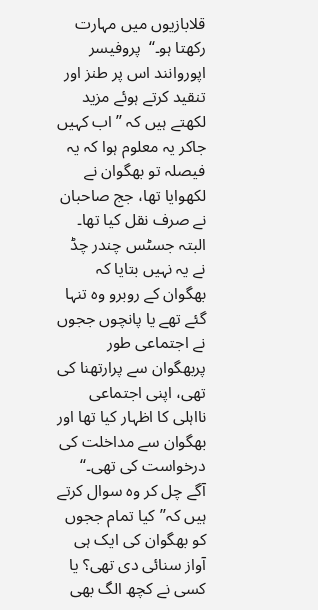قلابازیوں میں مہارت رکھتا ہو۔‘‘  پروفیسر اپوروانند اس پر طنز اور تنقید کرتے ہوئے مزید لکھتے ہیں کہ ’’اب کہیں جاکر یہ معلوم ہوا کہ یہ فیصلہ تو بھگوان نے لکھوایا تھا، جج صاحبان نے صرف نقل کیا تھا۔ البتہ جسٹس چندر چڈ نے یہ نہیں بتایا کہ بھگوان کے روبرو وہ تنہا گئے تھے یا پانچوں ججوں نے اجتماعی طور پربھگوان سے پرارتھنا کی تھی، اپنی اجتماعی نااہلی کا اظہار کیا تھا اور بھگوان سے مداخلت کی درخواست کی تھی۔‘‘  آگے چل کر وہ سوال کرتے ہیں کہ’’کیا تمام ججوں کو بھگوان کی ایک ہی آواز سنائی دی تھی؟ یا کسی نے کچھ الگ بھی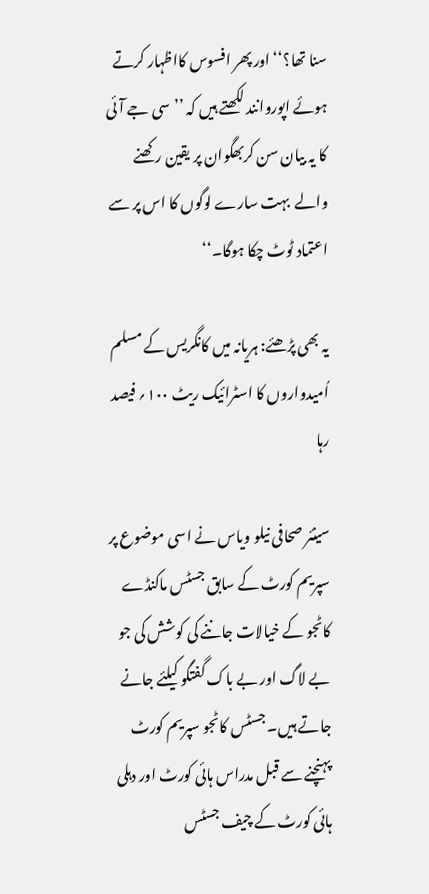سنا تھا؟‘‘ اور پھر افسوس کااظہار کرتے ہوئے اپوروانند لکھتے ہیں کہ ’’سی جے آئی کا یہ بیان سن کربھگوان پر یقین رکھنے والے  بہت سارے لوگوں کا اس پر سے اعتماد ٹوٹ چکا ہوگا۔‘‘

یہ بھی پڑھئے: ہریانہ میں کانگریس کے مسلم اُمیدواروں کا اسٹرائیک ریٹ ۱۰۰؍ فیصد رہا

سینئر صحافی نیلو ویاس نے اسی موضوع پر سپریم کورٹ کے سابق جسٹس ماکنڈے کاٹجو کے خیالات جاننے کی کوشش کی جو بے لاگ اور بے باک گفتگو کیلئے جانے جاتے ہیں۔ جسٹس کاٹجو سپریم کورٹ پہنچنے سے قبل مدراس ہائی کورٹ اور دہلی ہائی کورٹ کے چیف جسٹس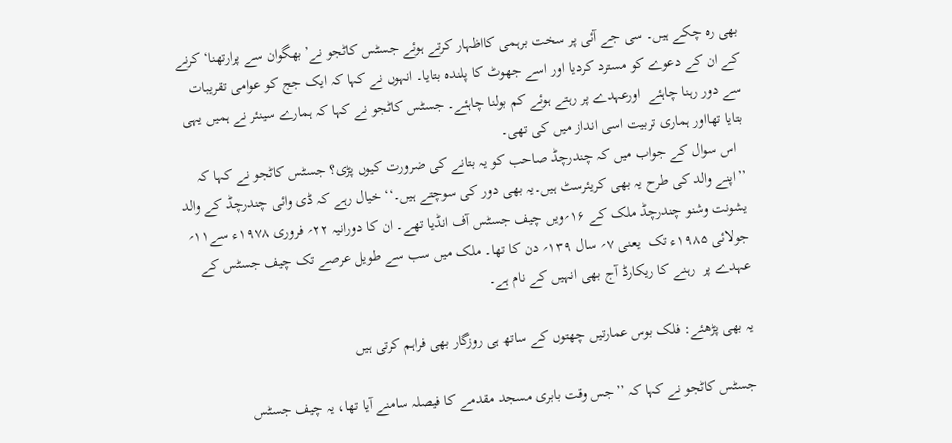بھی رہ چکے ہیں۔ سی جے آئی پر سخت برہمی کااظہار کرتے ہوئے جسٹس کاٹجو نے’بھگوان سے پرارتھنا‘ کرنے کے ان کے دعوے کو مسترد کردیا اور اسے جھوٹ کا پلندہ بتایا۔ انہوں نے کہا کہ ایک جج کو عوامی تقریبات سے دور رہنا چاہئے  اورعہدے پر رہتے ہوئے کم بولنا چاہئے۔ جسٹس کاٹجو نے کہا کہ ہمارے سینئر نے ہمیں یہی بتایا تھااور ہماری تربیت اسی انداز میں کی تھی۔
  اس سوال کے جواب میں کہ چندرچڈ صاحب کو یہ بتانے کی ضرورت کیوں پڑی؟ جسٹس کاٹجو نے کہا کہ ’’اپنے والد کی طرح یہ بھی کریئرسٹ ہیں۔یہ بھی دور کی سوچتے ہیں۔‘‘ خیال رہے کہ ڈی وائی چندرچڈ کے والد یشونت وشنو چندرچڈ ملک کے ۱۶؍ویں چیف جسٹس آف انڈیا تھے۔ ان کا دورانیہ ۲۲؍ فروری ۱۹۷۸ء سے۱۱؍ جولائی ۱۹۸۵ء تک  یعنی ۷؍ سال ۱۳۹؍ دن کا تھا۔ ملک میں سب سے طویل عرصے تک چیف جسٹس کے عہدے پر  رہنے کا ریکارڈ آج بھی انہیں کے نام ہے۔

یہ بھی پڑھئے: فلک بوس عمارتیں چھتوں کے ساتھ ہی روزگار بھی فراہم کرتی ہیں

جسٹس کاٹجو نے کہا کہ ’’جس وقت بابری مسجد مقدمے کا فیصلہ سامنے آیا تھا، یہ چیف جسٹس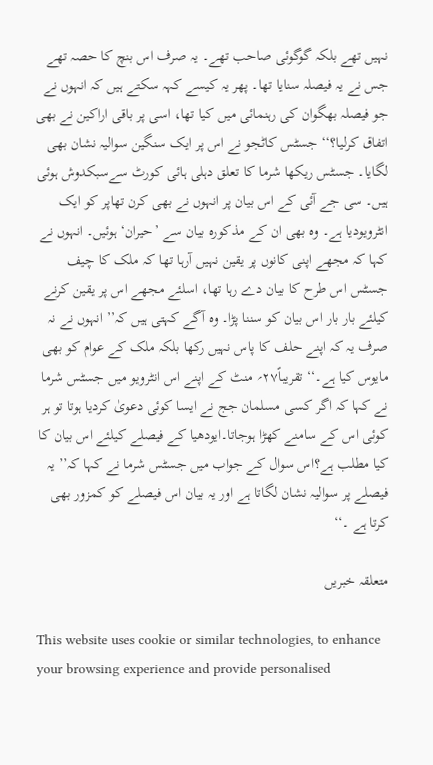نہیں تھے بلکہ گوگوئی صاحب تھے۔ یہ صرف اس بنچ کا حصہ تھے جس نے یہ فیصلہ سنایا تھا۔ پھر یہ کیسے کہہ سکتے ہیں کہ انہوں نے جو فیصلہ بھگوان کی رہنمائی میں کیا تھا، اسی پر باقی اراکین نے بھی اتفاق کرلیا؟‘‘ جسٹس کاٹجو نے اس پر ایک سنگین سوالیہ نشان بھی لگایا۔ جسٹس ریکھا شرما کا تعلق دہلی ہائی کورٹ سےسبکدوش ہوئی ہیں۔ سی جے آئی کے اس بیان پر انہوں نے بھی کرن تھاپر کو ایک انٹرویودیا ہے۔ وہ بھی ان کے مذکورہ بیان سے ’حیران‘ ہوئیں۔ انہوں نے کہا کہ مجھے اپنی کانوں پر یقین نہیں آرہا تھا کہ ملک کا چیف جسٹس اس طرح کا بیان دے رہا تھا، اسلئے مجھے اس پر یقین کرنے کیلئے بار بار اس بیان کو سننا پڑا۔ وہ آگے کہتی ہیں کہ’’ انہوں نے نہ صرف یہ کہ اپنے حلف کا پاس نہیں رکھا بلکہ ملک کے عوام کو بھی مایوس کیا ہے۔‘‘ تقریباً۲۷؍ منٹ کے اپنے اس انٹرویو میں جسٹس شرما نے کہا کہ اگر کسی مسلمان جج نے ایسا کوئی دعویٰ کردیا ہوتا تو ہر کوئی اس کے سامنے کھڑا ہوجاتا۔ایودھیا کے فیصلے کیلئے اس بیان کا کیا مطلب ہے؟اس سوال کے جواب میں جسٹس شرما نے کہا کہ’’ یہ فیصلے پر سوالیہ نشان لگاتا ہے اور یہ بیان اس فیصلے کو کمزور بھی کرتا ہے ۔‘‘

متعلقہ خبریں

This website uses cookie or similar technologies, to enhance your browsing experience and provide personalised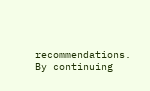recommendations. By continuing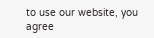to use our website, you agree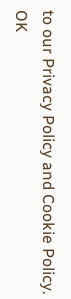to our Privacy Policy and Cookie Policy. OK